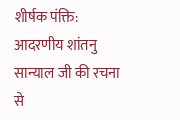शीर्षक पंक्ति: आदरणीय शांतनु सान्याल जी की रचना से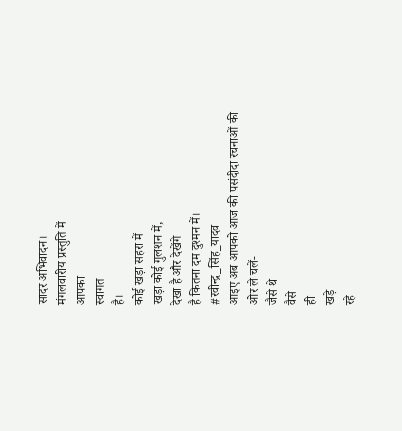सादर अभिवादन।
मंगलवारीय प्रस्तुति में
आपका
स्वागत
है।
कोई खड़ा सहरा में
खड़ा कोई गुलशन में,
देखा है और देखेंगे
है कितना दम दुश्मन में।
#रवीन्द्र_सिंह_यादव
आइए अब आपको आज की पसंदीदा रचनाओं की ओर ले चलें-
जैसे थे
वैसे
ही
खड़े
रहे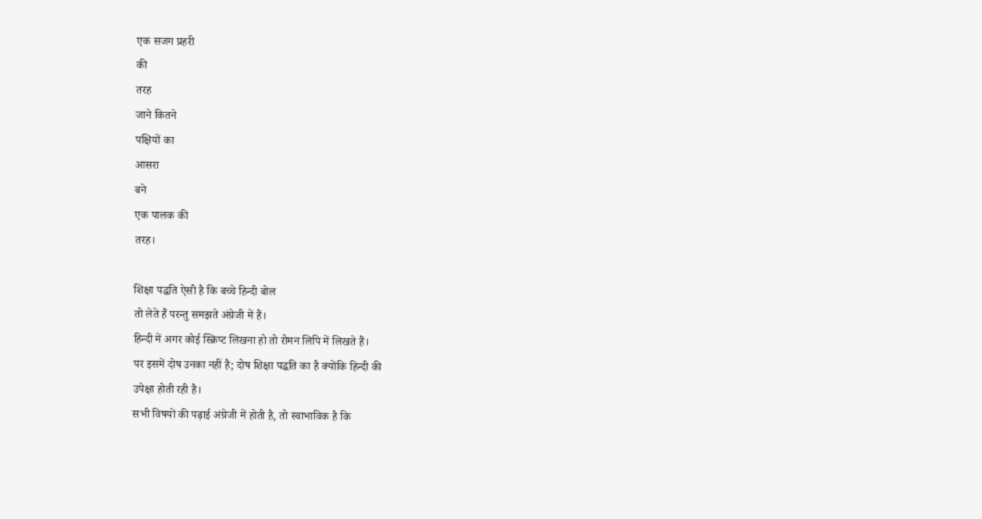एक सजग प्रहरी
की
तरह
जाने कितने
पक्षियों का
आसरा
बने
एक पालक की
तरह।

शिक्षा पद्धति ऐसी है कि बच्चे हिन्दी बोल
तो लेते हैं परन्तु समझते अंग्रेजी में हैं।
हिन्दी में अगर कोई स्क्रिप्ट लिखना हो तो रोमन लिपि में लिखते हैं।
पर इसमें दोष उनका नहीं है; दोष शिक्षा पद्धति का है क्योंकि हिन्दी की
उपेक्षा होती रही है।
सभी विषयों की पढ़ाई अंग्रेजी में होती है, तो स्वाभाविक है कि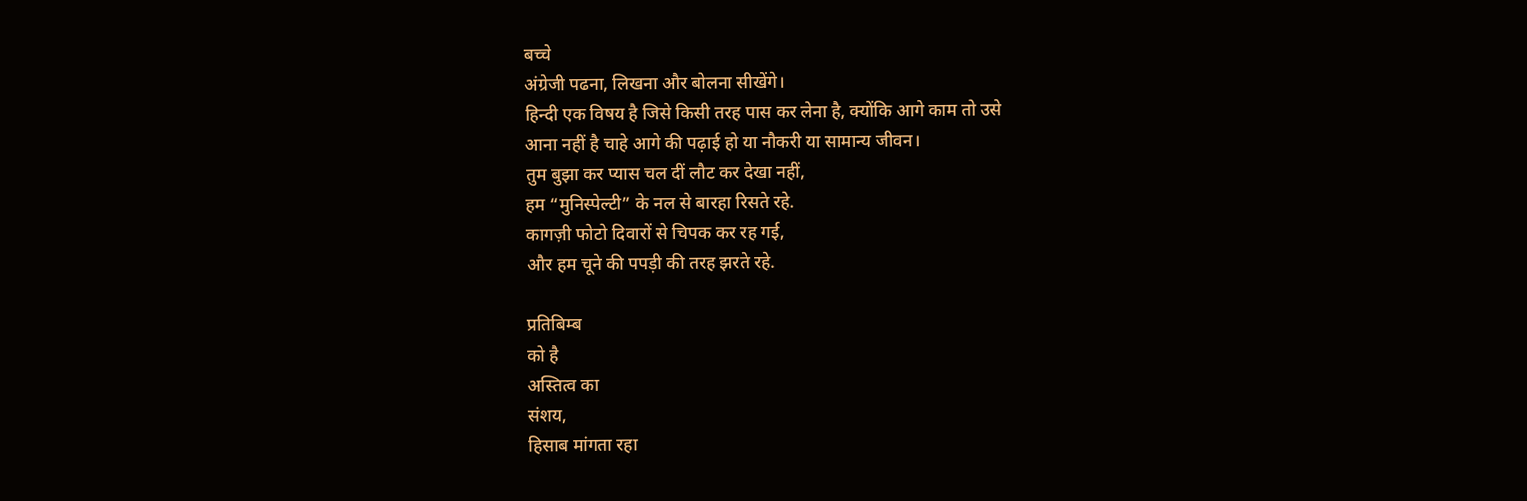बच्चे
अंग्रेजी पढना, लिखना और बोलना सीखेंगे।
हिन्दी एक विषय है जिसे किसी तरह पास कर लेना है, क्योंकि आगे काम तो उसे
आना नहीं है चाहे आगे की पढ़ाई हो या नौकरी या सामान्य जीवन।
तुम बुझा कर प्यास चल दीं लौट कर देखा नहीं,
हम “मुनिस्पेल्टी” के नल से बारहा रिसते रहे.
कागज़ी फोटो दिवारों से चिपक कर रह गई,
और हम चूने की पपड़ी की तरह झरते रहे.

प्रतिबिम्ब
को है
अस्तित्व का
संशय,
हिसाब मांगता रहा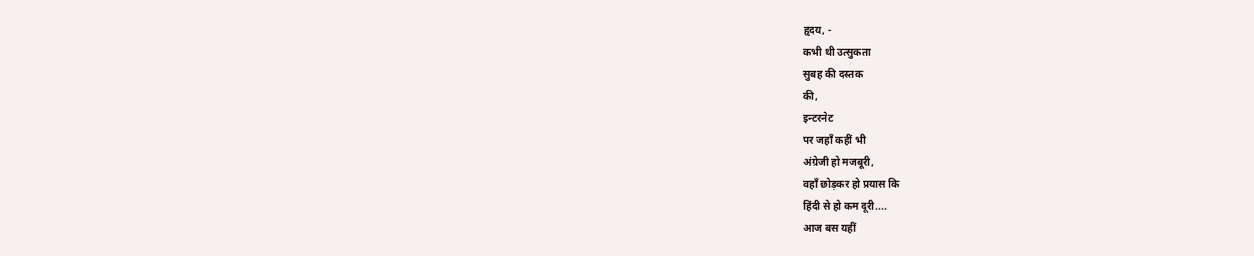हृदय, -
कभी थी उत्सुकता
सुबह की दस्तक
की,
इन्टरनेट
पर जहाँ कहीं भी
अंग्रेजी हो मजबूरी,
वहाँ छोड़कर हो प्रयास कि
हिंदी से हो कम दूरी....
आज बस यहीं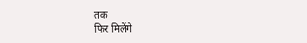तक
फिर मिलेंगे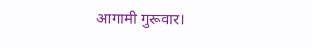आगामी गुरूवार।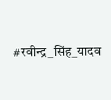#रवीन्द्र_सिंह_यादव